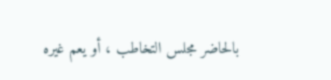بالحاضر مجلس التخاطب ، أو يعم غيره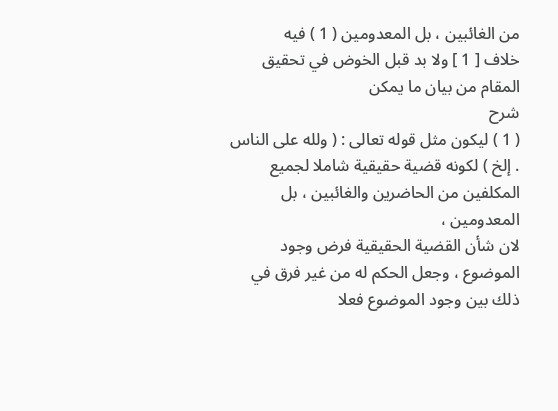من الغائبين ، بل المعدومين ( 1 ) فيه
خلاف [ 1 ] ولا بد قبل الخوض في تحقيق المقام من بيان ما يمكن
شرح
( 1 ) ليكون مثل قوله تعالى : ( ولله على الناس . إلخ ) لكونه قضية حقيقية شاملا لجميع المكلفين من الحاضرين والغائبين ، بل المعدومين ،
لان شأن القضية الحقيقية فرض وجود الموضوع ، وجعل الحكم له من غير فرق في ذلك بين وجود الموضوع فعلا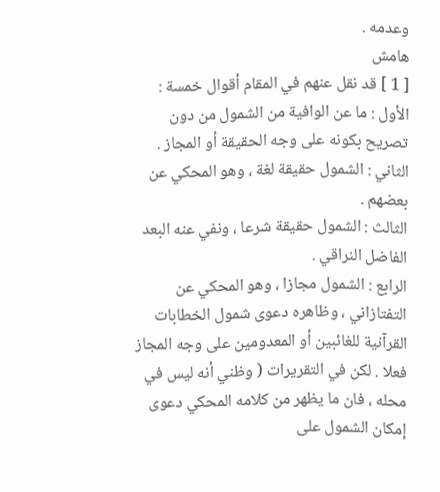وعدمه .
هامش
[ 1 ] قد نقل عنهم في المقام أقوال خمسة :
الأول : ما عن الوافية من الشمول من دون تصريح بكونه على وجه الحقيقة أو المجاز .
الثاني : الشمول حقيقة لغة ، وهو المحكي عن بعضهم .
الثالث : الشمول حقيقة شرعا ، ونفي عنه البعد الفاضل النراقي .
الرابع : الشمول مجازا ، وهو المحكي عن التفتازاني ، وظاهره دعوى شمول الخطابات القرآنية للغائبين أو المعدومين على وجه المجاز
فعلا . لكن في التقريرات ( وظني أنه ليس في محله ، فان ما يظهر من كلامه المحكي دعوى إمكان الشمول على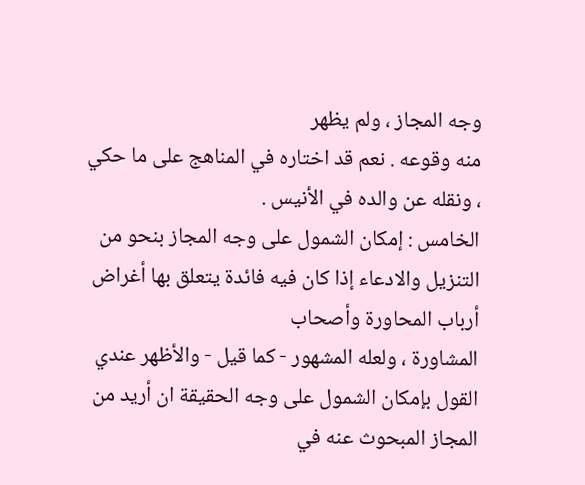وجه المجاز ، ولم يظهر
منه وقوعه . نعم قد اختاره في المناهج على ما حكي ، ونقله عن والده في الأنيس .
الخامس : إمكان الشمول على وجه المجاز بنحو من التنزيل والادعاء إذا كان فيه فائدة يتعلق بها أغراض أرباب المحاورة وأصحاب
المشاورة ، ولعله المشهور - كما قيل - والأظهر عندي القول بإمكان الشمول على وجه الحقيقة ان أريد من المجاز المبحوث عنه في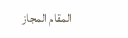المقام المجاز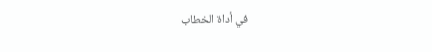في أداة الخطاب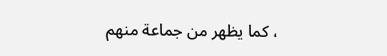، كما يظهر من جماعة منهم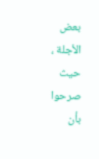بعض الأجلة ، حيث صرحوا بأن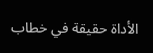الأداة حقيقة في خطاب